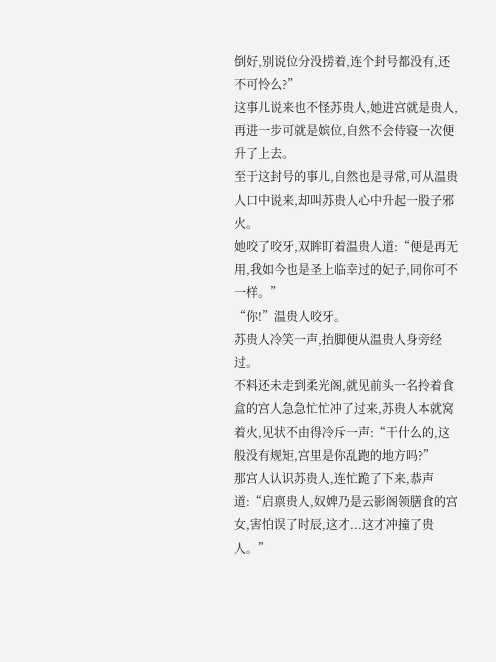倒好,别说位分没捞着,连个封号都没有,还不可怜么?”
这事儿说来也不怪苏贵人,她进宫就是贵人,再进一步可就是嫔位,自然不会侍寝一次便升了上去。
至于这封号的事儿,自然也是寻常,可从温贵人口中说来,却叫苏贵人心中升起一股子邪火。
她咬了咬牙,双眸盯着温贵人道:“便是再无用,我如今也是圣上临幸过的妃子,同你可不一样。”
“你!”温贵人咬牙。
苏贵人冷笑一声,抬脚便从温贵人身旁经过。
不料还未走到柔光阁,就见前头一名拎着食盒的宫人急急忙忙冲了过来,苏贵人本就窝着火,见状不由得冷斥一声:“干什么的,这般没有规矩,宫里是你乱跑的地方吗?”
那宫人认识苏贵人,连忙跪了下来,恭声道:“启禀贵人,奴婢乃是云影阁领膳食的宫女,害怕误了时辰,这才...这才冲撞了贵人。”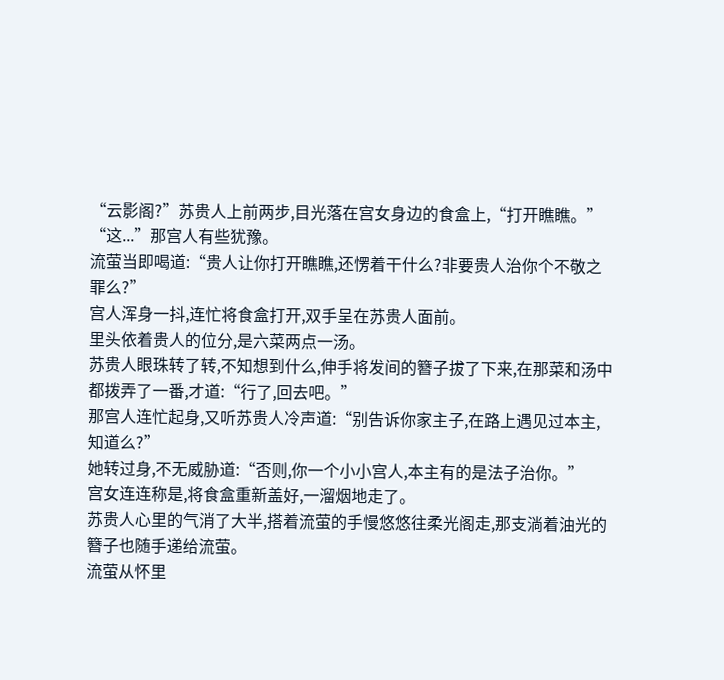“云影阁?”苏贵人上前两步,目光落在宫女身边的食盒上,“打开瞧瞧。”
“这...”那宫人有些犹豫。
流萤当即喝道:“贵人让你打开瞧瞧,还愣着干什么?非要贵人治你个不敬之罪么?”
宫人浑身一抖,连忙将食盒打开,双手呈在苏贵人面前。
里头依着贵人的位分,是六菜两点一汤。
苏贵人眼珠转了转,不知想到什么,伸手将发间的簪子拔了下来,在那菜和汤中都拨弄了一番,才道:“行了,回去吧。”
那宫人连忙起身,又听苏贵人冷声道:“别告诉你家主子,在路上遇见过本主,知道么?”
她转过身,不无威胁道:“否则,你一个小小宫人,本主有的是法子治你。”
宫女连连称是,将食盒重新盖好,一溜烟地走了。
苏贵人心里的气消了大半,搭着流萤的手慢悠悠往柔光阁走,那支淌着油光的簪子也随手递给流萤。
流萤从怀里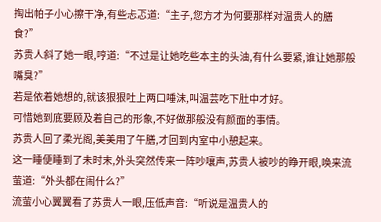掏出帕子小心擦干净,有些忐忑道:“主子,您方才为何要那样对温贵人的膳食?”
苏贵人斜了她一眼,哼道:“不过是让她吃些本主的头油,有什么要紧,谁让她那般嘴臭?”
若是依着她想的,就该狠狠吐上两口唾沫,叫温芸吃下肚中才好。
可惜她到底要顾及着自己的形象,不好做那般没有颜面的事情。
苏贵人回了柔光阁,美美用了午膳,才回到内室中小憩起来。
这一睡便睡到了未时末,外头突然传来一阵吵嚷声,苏贵人被吵的睁开眼,唤来流萤道:“外头都在闹什么?”
流萤小心翼翼看了苏贵人一眼,压低声音:“听说是温贵人的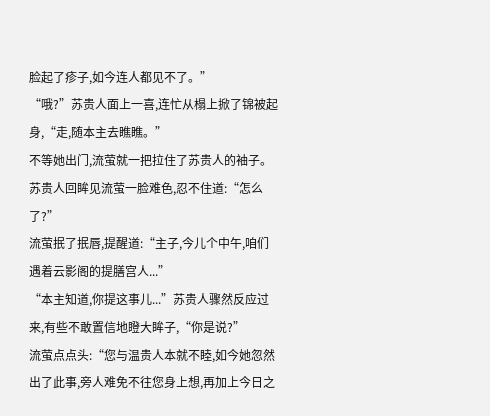脸起了疹子,如今连人都见不了。”
“哦?”苏贵人面上一喜,连忙从榻上掀了锦被起身,“走,随本主去瞧瞧。”
不等她出门,流萤就一把拉住了苏贵人的袖子。
苏贵人回眸见流萤一脸难色,忍不住道:“怎么了?”
流萤抿了抿唇,提醒道:“主子,今儿个中午,咱们遇着云影阁的提膳宫人...”
“本主知道,你提这事儿...”苏贵人骤然反应过来,有些不敢置信地瞪大眸子,“你是说?”
流萤点点头:“您与温贵人本就不睦,如今她忽然出了此事,旁人难免不往您身上想,再加上今日之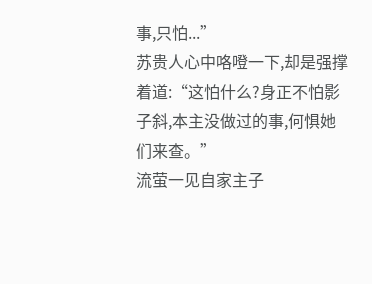事,只怕...”
苏贵人心中咯噔一下,却是强撑着道:“这怕什么?身正不怕影子斜,本主没做过的事,何惧她们来查。”
流萤一见自家主子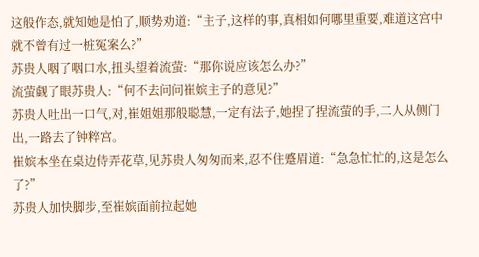这般作态,就知她是怕了,顺势劝道:“主子,这样的事,真相如何哪里重要,难道这宫中就不曾有过一桩冤案么?”
苏贵人咽了咽口水,扭头望着流萤:“那你说应该怎么办?”
流萤觑了眼苏贵人:“何不去问问崔嫔主子的意见?”
苏贵人吐出一口气,对,崔姐姐那般聪慧,一定有法子,她捏了捏流萤的手,二人从侧门出,一路去了钟粹宫。
崔嫔本坐在桌边侍弄花草,见苏贵人匆匆而来,忍不住蹙眉道:“急急忙忙的,这是怎么了?”
苏贵人加快脚步,至崔嫔面前拉起她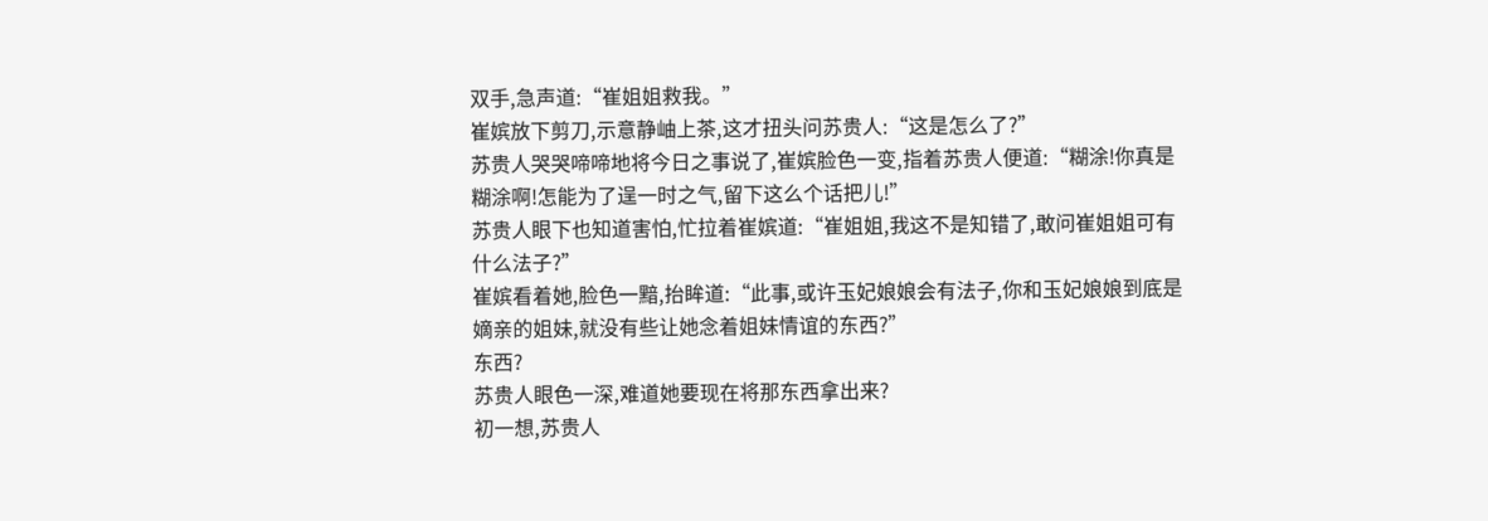双手,急声道:“崔姐姐救我。”
崔嫔放下剪刀,示意静岫上茶,这才扭头问苏贵人:“这是怎么了?”
苏贵人哭哭啼啼地将今日之事说了,崔嫔脸色一变,指着苏贵人便道:“糊涂!你真是糊涂啊!怎能为了逞一时之气,留下这么个话把儿!”
苏贵人眼下也知道害怕,忙拉着崔嫔道:“崔姐姐,我这不是知错了,敢问崔姐姐可有什么法子?”
崔嫔看着她,脸色一黯,抬眸道:“此事,或许玉妃娘娘会有法子,你和玉妃娘娘到底是嫡亲的姐妹,就没有些让她念着姐妹情谊的东西?”
东西?
苏贵人眼色一深,难道她要现在将那东西拿出来?
初一想,苏贵人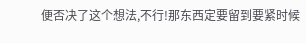便否决了这个想法,不行!那东西定要留到要紧时候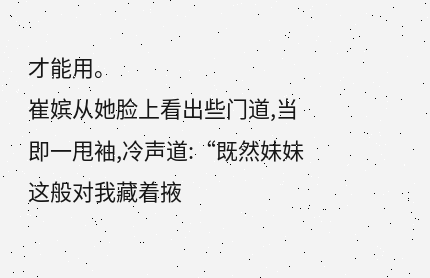才能用。
崔嫔从她脸上看出些门道,当即一甩袖,冷声道:“既然妹妹这般对我藏着掖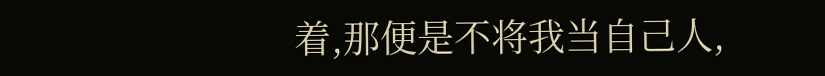着,那便是不将我当自己人,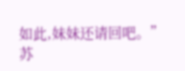如此,妹妹还请回吧。”
苏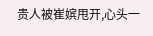贵人被崔嫔甩开,心头一